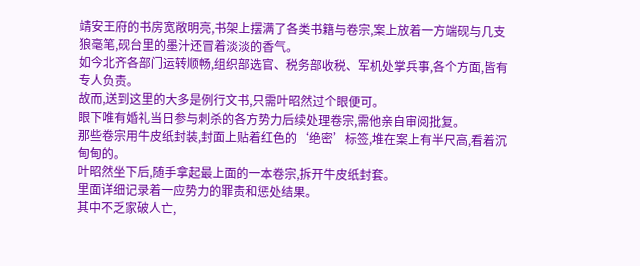靖安王府的书房宽敞明亮,书架上摆满了各类书籍与卷宗,案上放着一方端砚与几支狼毫笔,砚台里的墨汁还冒着淡淡的香气。
如今北齐各部门运转顺畅,组织部选官、税务部收税、军机处掌兵事,各个方面,皆有专人负责。
故而,送到这里的大多是例行文书,只需叶昭然过个眼便可。
眼下唯有婚礼当日参与刺杀的各方势力后续处理卷宗,需他亲自审阅批复。
那些卷宗用牛皮纸封装,封面上贴着红色的‘绝密’标签,堆在案上有半尺高,看着沉甸甸的。
叶昭然坐下后,随手拿起最上面的一本卷宗,拆开牛皮纸封套。
里面详细记录着一应势力的罪责和惩处结果。
其中不乏家破人亡,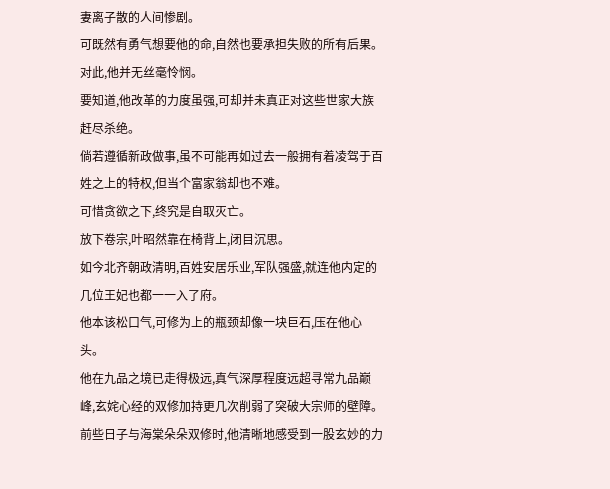妻离子散的人间惨剧。
可既然有勇气想要他的命,自然也要承担失败的所有后果。
对此,他并无丝毫怜悯。
要知道,他改革的力度虽强,可却并未真正对这些世家大族赶尽杀绝。
倘若遵循新政做事,虽不可能再如过去一般拥有着凌驾于百姓之上的特权,但当个富家翁却也不难。
可惜贪欲之下,终究是自取灭亡。
放下卷宗,叶昭然靠在椅背上,闭目沉思。
如今北齐朝政清明,百姓安居乐业,军队强盛,就连他内定的几位王妃也都一一入了府。
他本该松口气,可修为上的瓶颈却像一块巨石,压在他心头。
他在九品之境已走得极远,真气深厚程度远超寻常九品巅峰,玄姹心经的双修加持更几次削弱了突破大宗师的壁障。
前些日子与海棠朵朵双修时,他清晰地感受到一股玄妙的力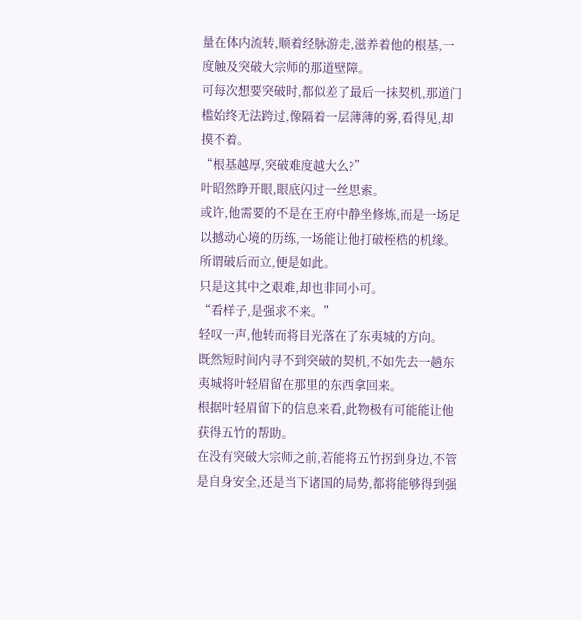量在体内流转,顺着经脉游走,滋养着他的根基,一度触及突破大宗师的那道壁障。
可每次想要突破时,都似差了最后一抹契机,那道门槛始终无法跨过,像隔着一层薄薄的雾,看得见,却摸不着。
“根基越厚,突破难度越大么?”
叶昭然睁开眼,眼底闪过一丝思索。
或许,他需要的不是在王府中静坐修炼,而是一场足以撼动心境的历练,一场能让他打破桎梏的机缘。
所谓破后而立,便是如此。
只是这其中之艰难,却也非同小可。
“看样子,是强求不来。”
轻叹一声,他转而将目光落在了东夷城的方向。
既然短时间内寻不到突破的契机,不如先去一趟东夷城将叶轻眉留在那里的东西拿回来。
根据叶轻眉留下的信息来看,此物极有可能能让他获得五竹的帮助。
在没有突破大宗师之前,若能将五竹拐到身边,不管是自身安全,还是当下诸国的局势,都将能够得到强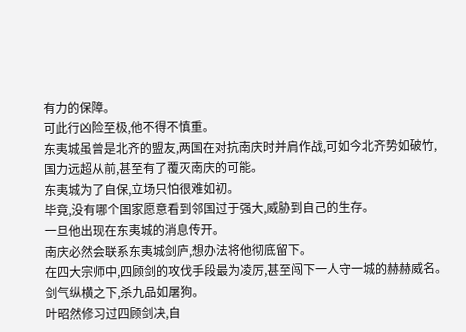有力的保障。
可此行凶险至极,他不得不慎重。
东夷城虽曾是北齐的盟友,两国在对抗南庆时并肩作战,可如今北齐势如破竹,国力远超从前,甚至有了覆灭南庆的可能。
东夷城为了自保,立场只怕很难如初。
毕竟,没有哪个国家愿意看到邻国过于强大,威胁到自己的生存。
一旦他出现在东夷城的消息传开。
南庆必然会联系东夷城剑庐,想办法将他彻底留下。
在四大宗师中,四顾剑的攻伐手段最为凌厉,甚至闯下一人守一城的赫赫威名。
剑气纵横之下,杀九品如屠狗。
叶昭然修习过四顾剑决,自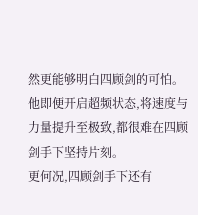然更能够明白四顾剑的可怕。
他即便开启超频状态,将速度与力量提升至极致,都很难在四顾剑手下坚持片刻。
更何况,四顾剑手下还有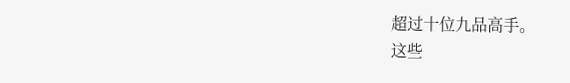超过十位九品高手。
这些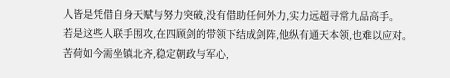人皆是凭借自身天赋与努力突破,没有借助任何外力,实力远超寻常九品高手。
若是这些人联手围攻,在四顾剑的带领下结成剑阵,他纵有通天本领,也难以应对。
苦荷如今需坐镇北齐,稳定朝政与军心,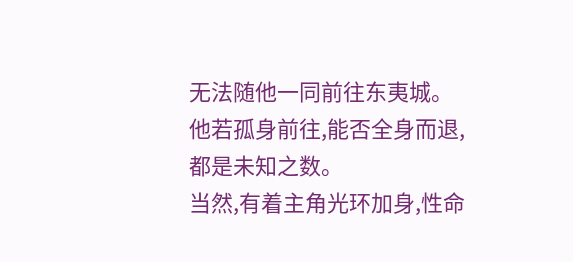无法随他一同前往东夷城。
他若孤身前往,能否全身而退,都是未知之数。
当然,有着主角光环加身,性命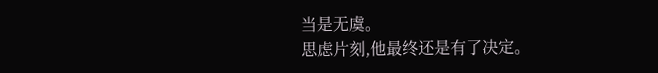当是无虞。
思虑片刻,他最终还是有了决定。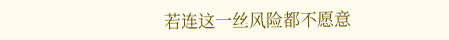若连这一丝风险都不愿意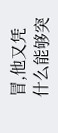冒,他又凭什么能够突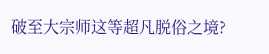破至大宗师这等超凡脱俗之境?